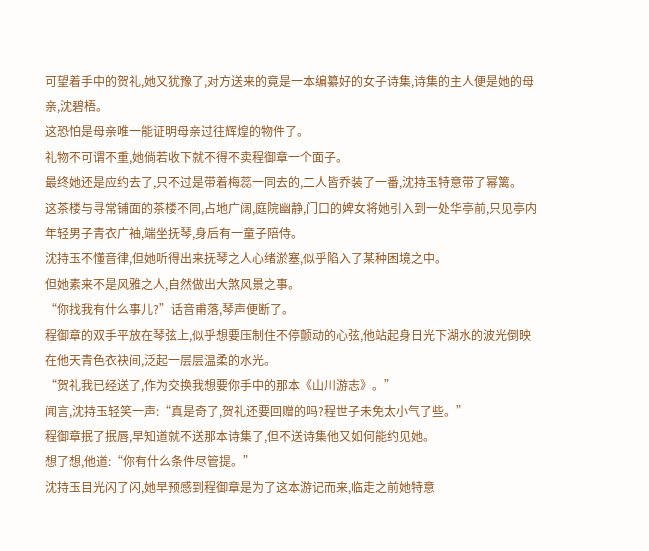可望着手中的贺礼,她又犹豫了,对方送来的竟是一本编纂好的女子诗集,诗集的主人便是她的母亲,沈碧梧。
这恐怕是母亲唯一能证明母亲过往辉煌的物件了。
礼物不可谓不重,她倘若收下就不得不卖程御章一个面子。
最终她还是应约去了,只不过是带着梅蕊一同去的,二人皆乔装了一番,沈持玉特意带了幂篱。
这茶楼与寻常铺面的茶楼不同,占地广阔,庭院幽静,门口的婢女将她引入到一处华亭前,只见亭内年轻男子青衣广袖,端坐抚琴,身后有一童子陪侍。
沈持玉不懂音律,但她听得出来抚琴之人心绪淤塞,似乎陷入了某种困境之中。
但她素来不是风雅之人,自然做出大煞风景之事。
“你找我有什么事儿?”话音甫落,琴声便断了。
程御章的双手平放在琴弦上,似乎想要压制住不停颤动的心弦,他站起身日光下湖水的波光倒映在他天青色衣袂间,泛起一层层温柔的水光。
“贺礼我已经送了,作为交换我想要你手中的那本《山川游志》。”
闻言,沈持玉轻笑一声:“真是奇了,贺礼还要回赠的吗?程世子未免太小气了些。”
程御章抿了抿唇,早知道就不送那本诗集了,但不送诗集他又如何能约见她。
想了想,他道:“你有什么条件尽管提。”
沈持玉目光闪了闪,她早预感到程御章是为了这本游记而来,临走之前她特意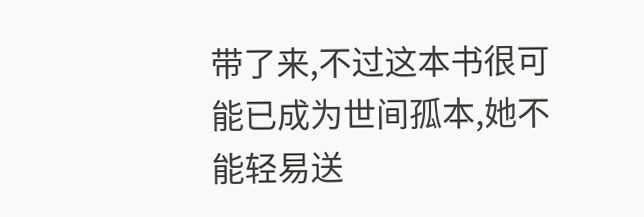带了来,不过这本书很可能已成为世间孤本,她不能轻易送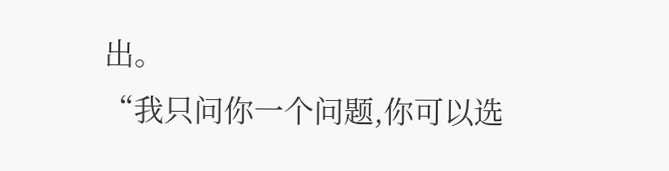出。
“我只问你一个问题,你可以选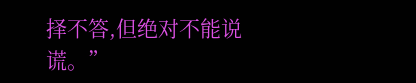择不答,但绝对不能说谎。”